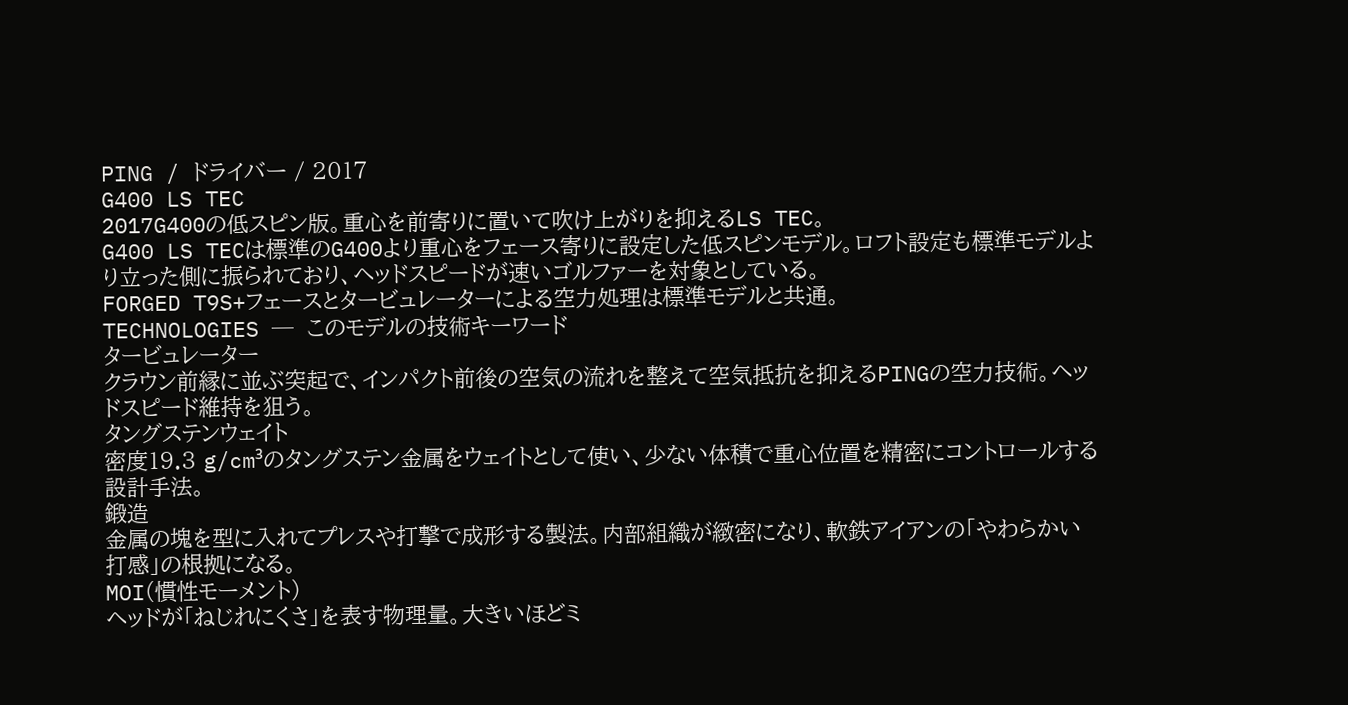PING / ドライバー / 2017
G400 LS TEC
2017G400の低スピン版。重心を前寄りに置いて吹け上がりを抑えるLS TEC。
G400 LS TECは標準のG400より重心をフェース寄りに設定した低スピンモデル。ロフト設定も標準モデルより立った側に振られており、ヘッドスピードが速いゴルファーを対象としている。
FORGED T9S+フェースとタービュレーターによる空力処理は標準モデルと共通。
TECHNOLOGIES ─ このモデルの技術キーワード
タービュレーター
クラウン前縁に並ぶ突起で、インパクト前後の空気の流れを整えて空気抵抗を抑えるPINGの空力技術。ヘッドスピード維持を狙う。
タングステンウェイト
密度19.3 g/cm³のタングステン金属をウェイトとして使い、少ない体積で重心位置を精密にコントロールする設計手法。
鍛造
金属の塊を型に入れてプレスや打撃で成形する製法。内部組織が緻密になり、軟鉄アイアンの「やわらかい打感」の根拠になる。
MOI(慣性モーメント)
ヘッドが「ねじれにくさ」を表す物理量。大きいほどミ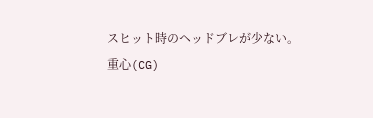スヒット時のヘッドブレが少ない。
重心(CG)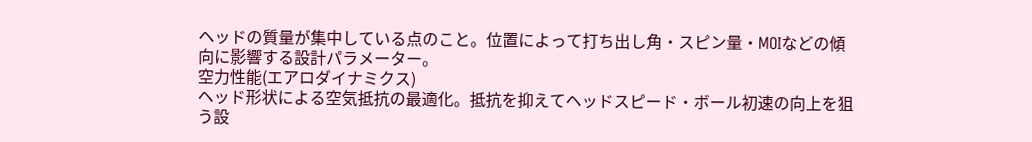ヘッドの質量が集中している点のこと。位置によって打ち出し角・スピン量・MOIなどの傾向に影響する設計パラメーター。
空力性能(エアロダイナミクス)
ヘッド形状による空気抵抗の最適化。抵抗を抑えてヘッドスピード・ボール初速の向上を狙う設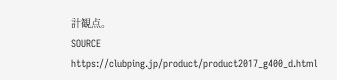計観点。
SOURCE
https://clubping.jp/product/product2017_g400_d.html